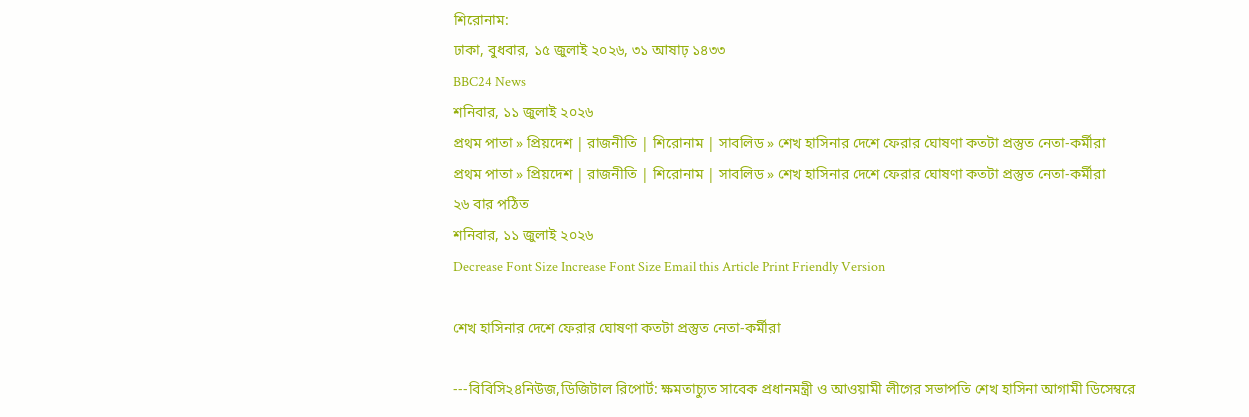শিরোনাম:
ঢাকা, বুধবার, ১৫ জুলাই ২০২৬, ৩১ আষাঢ় ১৪৩৩
BBC24 News
শনিবার, ১১ জুলাই ২০২৬
প্রথম পাতা » প্রিয়দেশ | রাজনীতি | শিরোনাম | সাবলিড » শেখ হাসিনার দেশে ফেরার ঘোষণা কতটা প্রস্তুত নেতা-কর্মীরা
প্রথম পাতা » প্রিয়দেশ | রাজনীতি | শিরোনাম | সাবলিড » শেখ হাসিনার দেশে ফেরার ঘোষণা কতটা প্রস্তুত নেতা-কর্মীরা
২৬ বার পঠিত
শনিবার, ১১ জুলাই ২০২৬
Decrease Font Size Increase Font Size Email this Article Print Friendly Version

শেখ হাসিনার দেশে ফেরার ঘোষণা কতটা প্রস্তুত নেতা-কর্মীরা

---বিবিসি২৪নিউজ,ডিজিটাল রিপোর্ট: ক্ষমতাচ্যুত সাবেক প্রধানমন্ত্রী ও আওয়ামী লীগের সভাপতি শেখ হাসিনা আগামী ডিসেম্বরে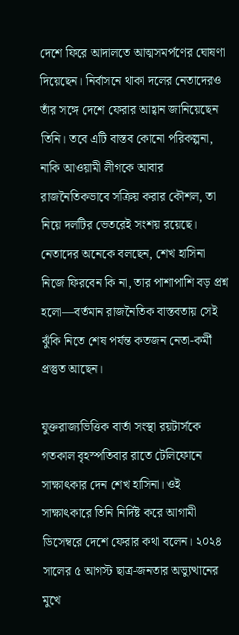দেশে ফিরে আদালতে আত্মসমর্পণের ঘোষণা দিয়েছেন। নির্বাসনে থাকা দলের নেতাদেরও তাঁর সঙ্গে দেশে ফেরার আহ্বান জানিয়েছেন তিনি। তবে এটি বাস্তব কোনো পরিকল্পনা, নাকি আওয়ামী লীগকে আবার রাজনৈতিকভাবে সক্রিয় করার কৌশল, তা নিয়ে দলটির ভেতরেই সংশয় রয়েছে। নেতাদের অনেকে বলছেন, শেখ হাসিনা নিজে ফিরবেন কি না, তার পাশাপাশি বড় প্রশ্ন হলো—বর্তমান রাজনৈতিক বাস্তবতায় সেই ঝুঁকি নিতে শেষ পর্যন্ত কতজন নেতা-কর্মী প্রস্তুত আছেন।

যুক্তরাজ্যভিত্তিক বার্তা সংস্থা রয়টার্সকে গতকাল বৃহস্পতিবার রাতে টেলিফোনে সাক্ষাৎকার দেন শেখ হাসিনা। ওই সাক্ষাৎকারে তিনি নির্দিষ্ট করে আগামী ডিসেম্বরে দেশে ফেরার কথা বলেন। ২০২৪ সালের ৫ আগস্ট ছাত্র-জনতার অভ্যুত্থানের মুখে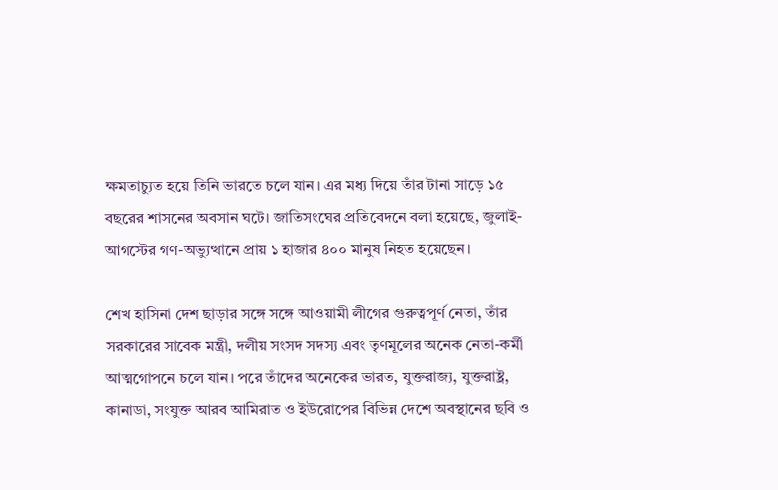ক্ষমতাচ্যুত হয়ে তিনি ভারতে চলে যান। এর মধ্য দিয়ে তাঁর টানা সাড়ে ১৫ বছরের শাসনের অবসান ঘটে। জাতিসংঘের প্রতিবেদনে বলা হয়েছে, জুলাই-আগস্টের গণ-অভ্যুত্থানে প্রায় ১ হাজার ৪০০ মানুষ নিহত হয়েছেন।

শেখ হাসিনা দেশ ছাড়ার সঙ্গে সঙ্গে আওয়ামী লীগের গুরুত্বপূর্ণ নেতা, তাঁর সরকারের সাবেক মন্ত্রী, দলীয় সংসদ সদস্য এবং তৃণমূলের অনেক নেতা-কর্মী আত্মগোপনে চলে যান। পরে তাঁদের অনেকের ভারত, যুক্তরাজ্য, যুক্তরাষ্ট্র, কানাডা, সংযুক্ত আরব আমিরাত ও ইউরোপের বিভিন্ন দেশে অবস্থানের ছবি ও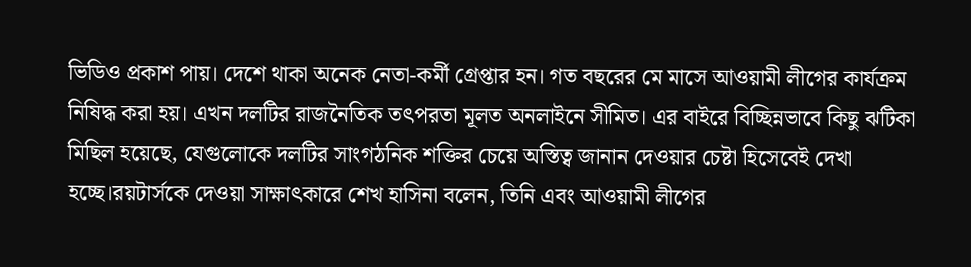ভিডিও প্রকাশ পায়। দেশে থাকা অনেক নেতা-কর্মী গ্রেপ্তার হন। গত বছরের মে মাসে আওয়ামী লীগের কার্যক্রম নিষিদ্ধ করা হয়। এখন দলটির রাজনৈতিক তৎপরতা মূলত অনলাইনে সীমিত। এর বাইরে বিচ্ছিন্নভাবে কিছু ঝটিকা মিছিল হয়েছে, যেগুলোকে দলটির সাংগঠনিক শক্তির চেয়ে অস্তিত্ব জানান দেওয়ার চেষ্টা হিসেবেই দেখা হচ্ছে।রয়টার্সকে দেওয়া সাক্ষাৎকারে শেখ হাসিনা বলেন, তিনি এবং আওয়ামী লীগের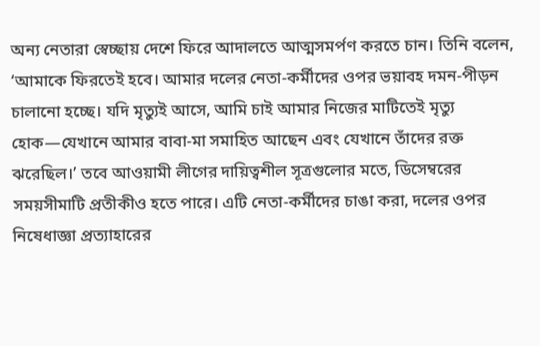অন্য নেতারা স্বেচ্ছায় দেশে ফিরে আদালতে আত্মসমর্পণ করতে চান। তিনি বলেন, ‘আমাকে ফিরতেই হবে। আমার দলের নেতা-কর্মীদের ওপর ভয়াবহ দমন-পীড়ন চালানো হচ্ছে। যদি মৃত্যুই আসে, আমি চাই আমার নিজের মাটিতেই মৃত্যু হোক—যেখানে আমার বাবা-মা সমাহিত আছেন এবং যেখানে তাঁদের রক্ত ঝরেছিল।’ তবে আওয়ামী লীগের দায়িত্বশীল সূত্রগুলোর মতে, ডিসেম্বরের সময়সীমাটি প্রতীকীও হতে পারে। এটি নেতা-কর্মীদের চাঙা করা, দলের ওপর নিষেধাজ্ঞা প্রত্যাহারের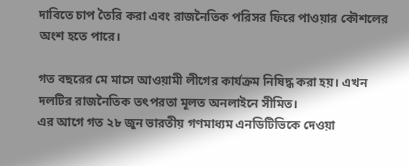দাবিতে চাপ তৈরি করা এবং রাজনৈতিক পরিসর ফিরে পাওয়ার কৌশলের অংশ হতে পারে।

গত বছরের মে মাসে আওয়ামী লীগের কার্যক্রম নিষিদ্ধ করা হয়। এখন দলটির রাজনৈতিক তৎপরতা মূলত অনলাইনে সীমিত।
এর আগে গত ২৮ জুন ভারতীয় গণমাধ্যম এনডিটিভিকে দেওয়া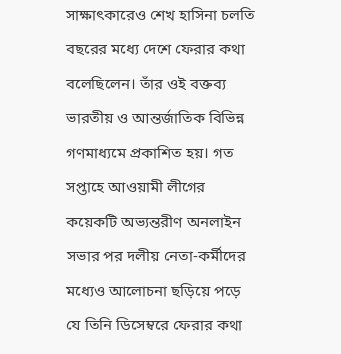সাক্ষাৎকারেও শেখ হাসিনা চলতি বছরের মধ্যে দেশে ফেরার কথা বলেছিলেন। তাঁর ওই বক্তব্য ভারতীয় ও আন্তর্জাতিক বিভিন্ন গণমাধ্যমে প্রকাশিত হয়। গত সপ্তাহে আওয়ামী লীগের কয়েকটি অভ্যন্তরীণ অনলাইন সভার পর দলীয় নেতা-কর্মীদের মধ্যেও আলোচনা ছড়িয়ে পড়ে যে তিনি ডিসেম্বরে ফেরার কথা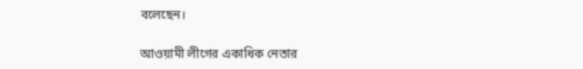বলেছেন।

আওয়ামী লীগের একাধিক নেতার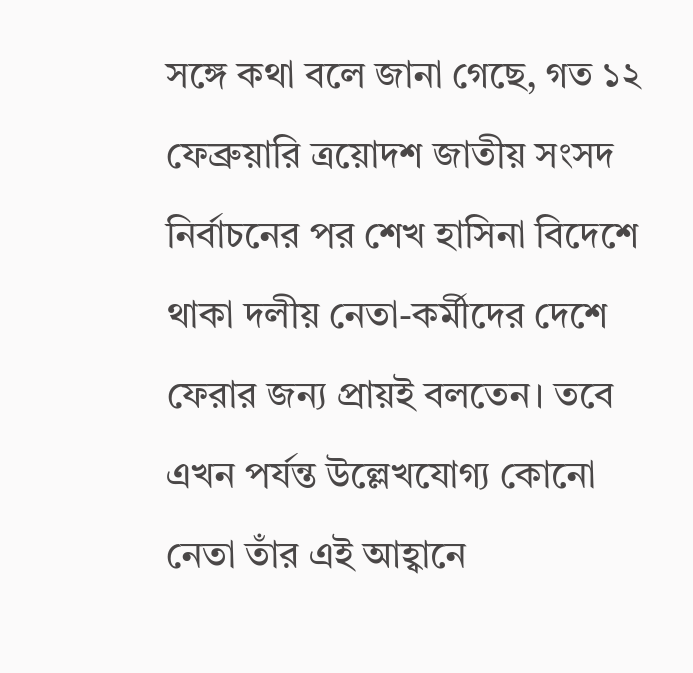সঙ্গে কথা বলে জানা গেছে, গত ১২ ফেব্রুয়ারি ত্রয়োদশ জাতীয় সংসদ নির্বাচনের পর শেখ হাসিনা বিদেশে থাকা দলীয় নেতা-কর্মীদের দেশে ফেরার জন্য প্রায়ই বলতেন। তবে এখন পর্যন্ত উল্লেখযোগ্য কোনো নেতা তাঁর এই আহ্বানে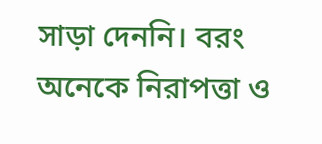সাড়া দেননি। বরং অনেকে নিরাপত্তা ও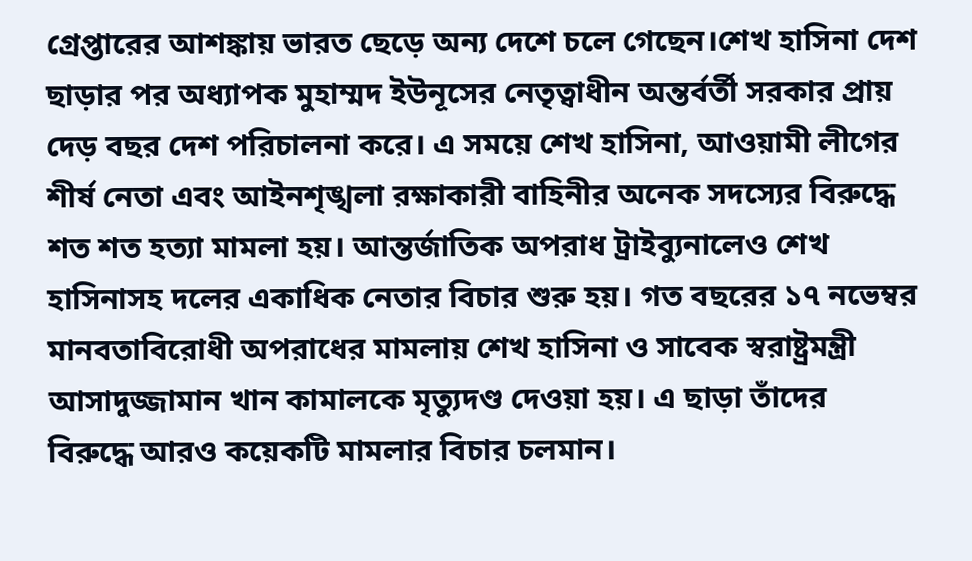গ্রেপ্তারের আশঙ্কায় ভারত ছেড়ে অন্য দেশে চলে গেছেন।শেখ হাসিনা দেশ ছাড়ার পর অধ্যাপক মুহাম্মদ ইউনূসের নেতৃত্বাধীন অন্তর্বর্তী সরকার প্রায় দেড় বছর দেশ পরিচালনা করে। এ সময়ে শেখ হাসিনা, আওয়ামী লীগের শীর্ষ নেতা এবং আইনশৃঙ্খলা রক্ষাকারী বাহিনীর অনেক সদস্যের বিরুদ্ধে শত শত হত্যা মামলা হয়। আন্তর্জাতিক অপরাধ ট্রাইব্যুনালেও শেখ হাসিনাসহ দলের একাধিক নেতার বিচার শুরু হয়। গত বছরের ১৭ নভেম্বর মানবতাবিরোধী অপরাধের মামলায় শেখ হাসিনা ও সাবেক স্বরাষ্ট্রমন্ত্রী আসাদুজ্জামান খান কামালকে মৃত্যুদণ্ড দেওয়া হয়। এ ছাড়া তাঁদের বিরুদ্ধে আরও কয়েকটি মামলার বিচার চলমান।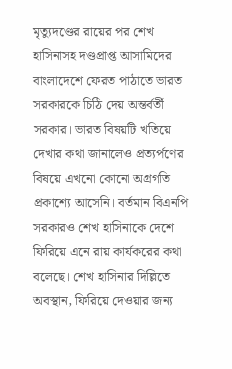মৃত্যুদণ্ডের রায়ের পর শেখ হাসিনাসহ দণ্ডপ্রাপ্ত আসামিদের বাংলাদেশে ফেরত পাঠাতে ভারত সরকারকে চিঠি দেয় অন্তর্বর্তী সরকার। ভারত বিষয়টি খতিয়ে দেখার কথা জানালেও প্রত্যর্পণের বিষয়ে এখনো কোনো অগ্রগতি প্রকাশ্যে আসেনি। বর্তমান বিএনপি সরকারও শেখ হাসিনাকে দেশে ফিরিয়ে এনে রায় কার্যকরের কথা বলেছে। শেখ হাসিনার দিল্লিতে অবস্থান, ফিরিয়ে দেওয়ার জন্য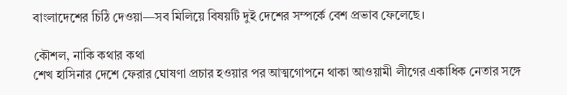বাংলাদেশের চিঠি দেওয়া—সব মিলিয়ে বিষয়টি দুই দেশের সম্পর্কে বেশ প্রভাব ফেলেছে।

কৌশল, নাকি কথার কথা
শেখ হাসিনার দেশে ফেরার ঘোষণা প্রচার হওয়ার পর আত্মগোপনে থাকা আওয়ামী লীগের একাধিক নেতার সঙ্গে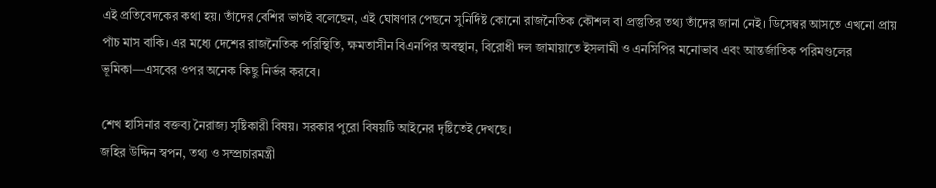এই প্রতিবেদকের কথা হয়। তাঁদের বেশির ভাগই বলেছেন, এই ঘোষণার পেছনে সুনির্দিষ্ট কোনো রাজনৈতিক কৌশল বা প্রস্তুতির তথ্য তাঁদের জানা নেই। ডিসেম্বর আসতে এখনো প্রায় পাঁচ মাস বাকি। এর মধ্যে দেশের রাজনৈতিক পরিস্থিতি, ক্ষমতাসীন বিএনপির অবস্থান, বিরোধী দল জামায়াতে ইসলামী ও এনসিপির মনোভাব এবং আন্তর্জাতিক পরিমণ্ডলের ভূমিকা—এসবের ওপর অনেক কিছু নির্ভর করবে।

শেখ হাসিনার বক্তব্য নৈরাজ্য সৃষ্টিকারী বিষয়। সরকার পুরো বিষয়টি আইনের দৃষ্টিতেই দেখছে।
জহির উদ্দিন স্বপন, তথ্য ও সম্প্রচারমন্ত্রী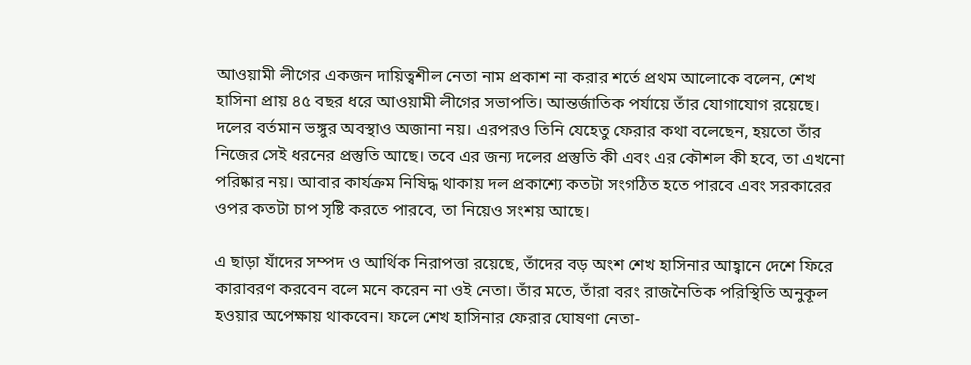আওয়ামী লীগের একজন দায়িত্বশীল নেতা নাম প্রকাশ না করার শর্তে প্রথম আলোকে বলেন, শেখ হাসিনা প্রায় ৪৫ বছর ধরে আওয়ামী লীগের সভাপতি। আন্তর্জাতিক পর্যায়ে তাঁর যোগাযোগ রয়েছে। দলের বর্তমান ভঙ্গুর অবস্থাও অজানা নয়। এরপরও তিনি যেহেতু ফেরার কথা বলেছেন, হয়তো তাঁর নিজের সেই ধরনের প্রস্তুতি আছে। তবে এর জন্য দলের প্রস্তুতি কী এবং এর কৌশল কী হবে, তা এখনো পরিষ্কার নয়। আবার কার্যক্রম নিষিদ্ধ থাকায় দল প্রকাশ্যে কতটা সংগঠিত হতে পারবে এবং সরকারের ওপর কতটা চাপ সৃষ্টি করতে পারবে, তা নিয়েও সংশয় আছে।

এ ছাড়া যাঁদের সম্পদ ও আর্থিক নিরাপত্তা রয়েছে, তাঁদের বড় অংশ শেখ হাসিনার আহ্বানে দেশে ফিরে কারাবরণ করবেন বলে মনে করেন না ওই নেতা। তাঁর মতে, তাঁরা বরং রাজনৈতিক পরিস্থিতি অনুকূল হওয়ার অপেক্ষায় থাকবেন। ফলে শেখ হাসিনার ফেরার ঘোষণা নেতা-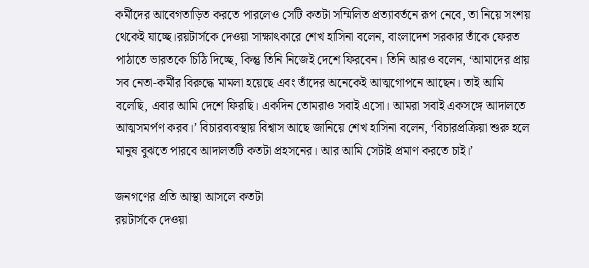কর্মীদের আবেগতাড়িত করতে পারলেও সেটি কতটা সম্মিলিত প্রত্যাবর্তনে রূপ নেবে, তা নিয়ে সংশয় থেকেই যাচ্ছে।রয়টার্সকে দেওয়া সাক্ষাৎকারে শেখ হাসিনা বলেন, বাংলাদেশ সরকার তাঁকে ফেরত পাঠাতে ভারতকে চিঠি দিচ্ছে, কিন্তু তিনি নিজেই দেশে ফিরবেন। তিনি আরও বলেন, ‘আমাদের প্রায় সব নেতা-কর্মীর বিরুদ্ধে মামলা হয়েছে এবং তাঁদের অনেকেই আত্মগোপনে আছেন। তাই আমি বলেছি, এবার আমি দেশে ফিরছি। একদিন তোমরাও সবাই এসো। আমরা সবাই একসঙ্গে আদালতে আত্মসমর্পণ করব।’ বিচারব্যবস্থায় বিশ্বাস আছে জানিয়ে শেখ হাসিনা বলেন, ‘বিচারপ্রক্রিয়া শুরু হলে মানুষ বুঝতে পারবে আদালতটি কতটা প্রহসনের। আর আমি সেটাই প্রমাণ করতে চাই।’

জনগণের প্রতি আস্থা আসলে কতটা
রয়টার্সকে দেওয়া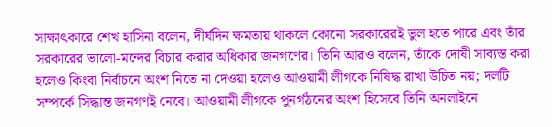সাক্ষাৎকারে শেখ হাসিনা বলেন, দীর্ঘদিন ক্ষমতায় থাকলে কোনো সরকারেরই ভুল হতে পারে এবং তাঁর সরকারের ভালো-মন্দের বিচার করার অধিকার জনগণের। তিনি আরও বলেন, তাঁকে দোষী সাব্যস্ত করা হলেও কিংবা নির্বাচনে অংশ নিতে না দেওয়া হলেও আওয়ামী লীগকে নিষিদ্ধ রাখা উচিত নয়; দলটি সম্পর্কে সিদ্ধান্ত জনগণই নেবে। আওয়ামী লীগকে পুনর্গঠনের অংশ হিসেবে তিনি অনলাইনে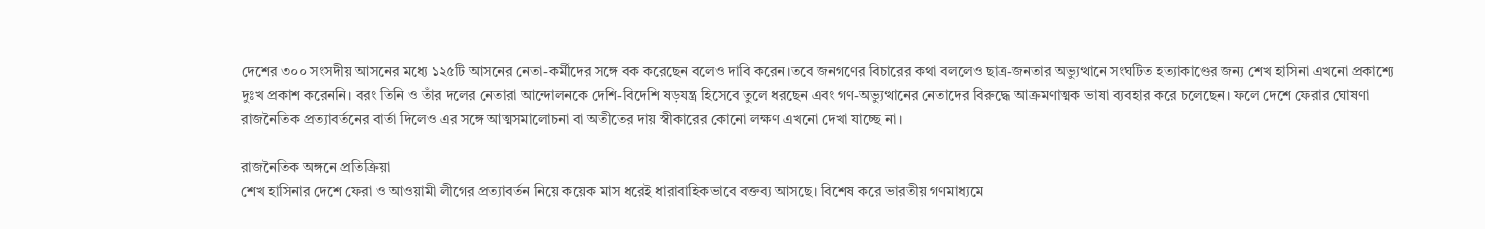দেশের ৩০০ সংসদীয় আসনের মধ্যে ১২৫টি আসনের নেতা-কর্মীদের সঙ্গে বক করেছেন বলেও দাবি করেন।তবে জনগণের বিচারের কথা বললেও ছাত্র-জনতার অভ্যুত্থানে সংঘটিত হত্যাকাণ্ডের জন্য শেখ হাসিনা এখনো প্রকাশ্যে দুঃখ প্রকাশ করেননি। বরং তিনি ও তাঁর দলের নেতারা আন্দোলনকে দেশি-বিদেশি ষড়যন্ত্র হিসেবে তুলে ধরছেন এবং গণ-অভ্যুত্থানের নেতাদের বিরুদ্ধে আক্রমণাত্মক ভাষা ব্যবহার করে চলেছেন। ফলে দেশে ফেরার ঘোষণা রাজনৈতিক প্রত্যাবর্তনের বার্তা দিলেও এর সঙ্গে আত্মসমালোচনা বা অতীতের দায় স্বীকারের কোনো লক্ষণ এখনো দেখা যাচ্ছে না।

রাজনৈতিক অঙ্গনে প্রতিক্রিয়া
শেখ হাসিনার দেশে ফেরা ও আওয়ামী লীগের প্রত্যাবর্তন নিয়ে কয়েক মাস ধরেই ধারাবাহিকভাবে বক্তব্য আসছে। বিশেষ করে ভারতীয় গণমাধ্যমে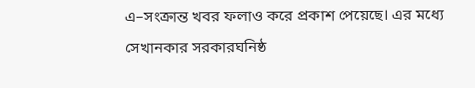এ–সংক্রান্ত খবর ফলাও করে প্রকাশ পেয়েছে। এর মধ্যে সেখানকার সরকারঘনিষ্ঠ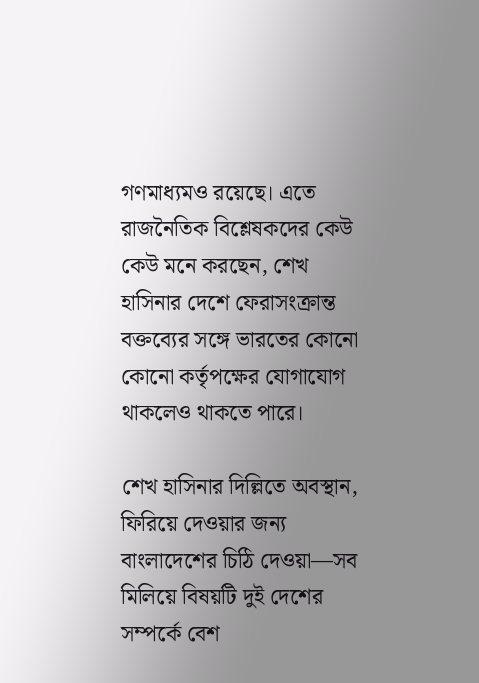গণমাধ্যমও রয়েছে। এতে রাজনৈতিক বিশ্লেষকদের কেউ কেউ মনে করছেন, শেখ হাসিনার দেশে ফেরাসংক্রান্ত বক্তব্যের সঙ্গে ভারতের কোনো কোনো কর্তৃপক্ষের যোগাযোগ থাকলেও থাকতে পারে।

শেখ হাসিনার দিল্লিতে অবস্থান, ফিরিয়ে দেওয়ার জন্য বাংলাদেশের চিঠি দেওয়া—সব মিলিয়ে বিষয়টি দুই দেশের সম্পর্কে বেশ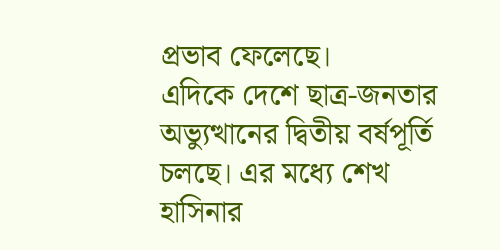প্রভাব ফেলেছে।
এদিকে দেশে ছাত্র-জনতার অভ্যুত্থানের দ্বিতীয় বর্ষপূর্তি চলছে। এর মধ্যে শেখ হাসিনার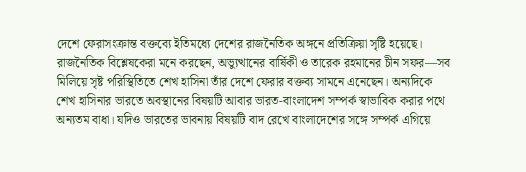দেশে ফেরাসংক্রান্ত বক্তব্যে ইতিমধ্যে দেশের রাজনৈতিক অঙ্গনে প্রতিক্রিয়া সৃষ্টি হয়েছে। রাজনৈতিক বিশ্লেষকেরা মনে করছেন, অভ্যুত্থানের বার্ষিকী ও তারেক রহমানের চীন সফর—সব মিলিয়ে সৃষ্ট পরিস্থিতিতে শেখ হাসিনা তাঁর দেশে ফেরার বক্তব্য সামনে এনেছেন। অন্যদিকে শেখ হাসিনার ভারতে অবস্থানের বিষয়টি আবার ভারত-বাংলাদেশ সম্পর্ক স্বাভাবিক করার পথে অন্যতম বাধা। যদিও ভারতের ভাবনায় বিষয়টি বাদ রেখে বাংলাদেশের সঙ্গে সম্পর্ক এগিয়ে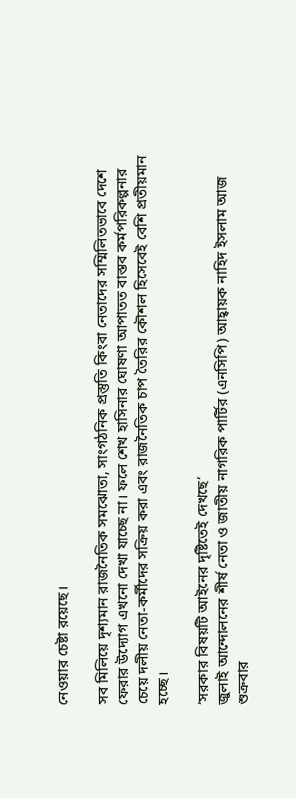নেওয়ার চেষ্টা রয়েছে।

সব মিলিয়ে দৃশ্যমান রাজনৈতিক সমঝোতা, সাংগঠনিক প্রস্তুতি কিংবা নেতাদের সম্মিলিতভাবে দেশে ফেরার উদ্যোগ এখনো দেখা যাচ্ছে না। ফলে শেখ হাসিনার ঘোষণা আপাতত বাস্তব কর্মপরিকল্পনার চেয়ে দলীয় নেতা-কর্মীদের সক্রিয় করা এবং রাজনৈতিক চাপ তৈরির কৌশল হিসেবেই বেশি প্রতীয়মান হচ্ছে।

‘সরকার বিষয়টি আইনের দৃষ্টিতেই দেখছে’
জুলাই আন্দোলনের শীর্ষ নেতা ও জাতীয় নাগরিক পার্টির (এনসিপি) আহ্বায়ক নাহিদ ইসলাম আজ শুক্রবার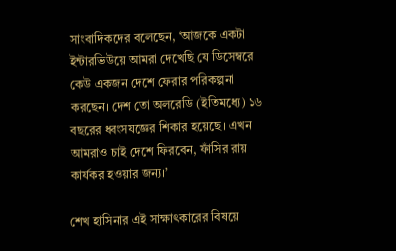সাংবাদিকদের বলেছেন, ‘আজকে একটা ইন্টারভিউয়ে আমরা দেখেছি যে ডিসেম্বরে কেউ একজন দেশে ফেরার পরিকল্পনা করছেন। দেশ তো অলরেডি (ইতিমধ্যে) ১৬ বছরের ধ্বংসযজ্ঞের শিকার হয়েছে। এখন আমরাও চাই দেশে ফিরবেন, ফাঁসির রায় কার্যকর হওয়ার জন্য।’

শেখ হাসিনার এই সাক্ষাৎকারের বিষয়ে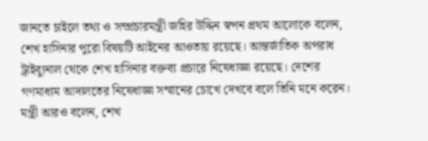জানতে চাইলে তথ্য ও সম্প্রচারমন্ত্রী জহির উদ্দিন স্বপন প্রথম আলোকে বলেন, শেখ হাসিনার পুরো বিষয়টি আইনের আওতায় রয়েছে। আন্তর্জাতিক অপরাধ ট্রাইব্যুনাল থেকে শেখ হাসিনার বক্তব্য প্রচারে নিষেধাজ্ঞা রয়েছে। দেশের গণমাধ্যম আদালতের নিষেধাজ্ঞা সম্মানের চোখে দেখবে বলে তিনি মনে করেন। মন্ত্রী আরও বলেন, শেখ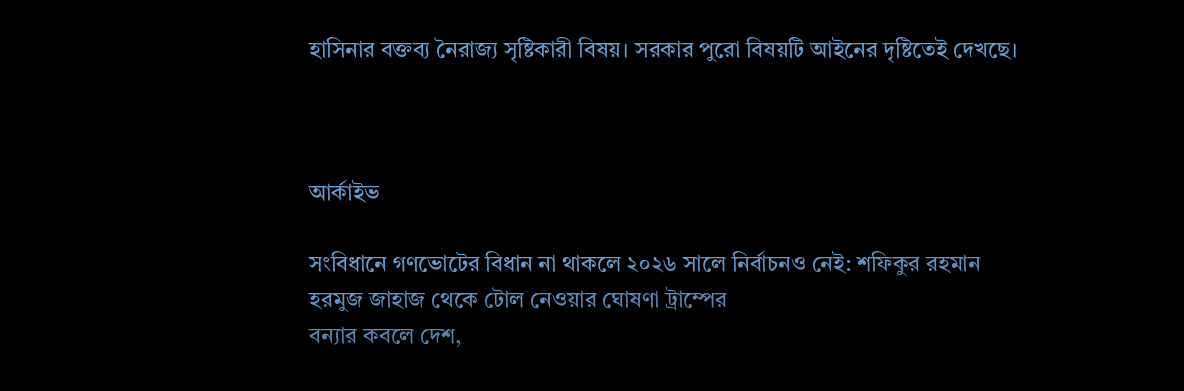হাসিনার বক্তব্য নৈরাজ্য সৃষ্টিকারী বিষয়। সরকার পুরো বিষয়টি আইনের দৃষ্টিতেই দেখছে।



আর্কাইভ

সংবিধানে গণভোটের বিধান না থাকলে ২০২৬ সালে নির্বাচনও নেই: শফিকুর রহমান
হরমুজ জাহাজ থেকে টোল নেওয়ার ঘোষণা ট্রাম্পের
বন্যার কবলে দেশ,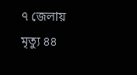৭ জেলায় মৃত্যু ৪৪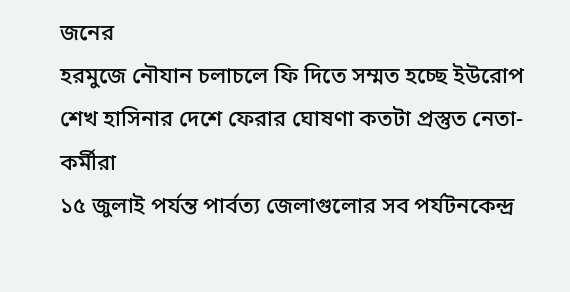জনের
হরমুজে নৌযান চলাচলে ফি দিতে সম্মত হচ্ছে ইউরোপ
শেখ হাসিনার দেশে ফেরার ঘোষণা কতটা প্রস্তুত নেতা-কর্মীরা
১৫ জুলাই পর্যন্ত পার্বত্য জেলাগুলোর সব পর্যটনকেন্দ্র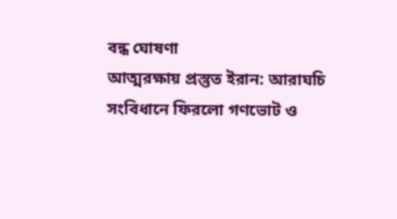বন্ধ ঘোষণা
আত্মরক্ষায় প্রস্তুত ইরান: আরাঘচি
সংবিধানে ফিরলো গণভোট ও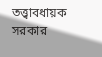তত্ত্বাবধায়ক সরকার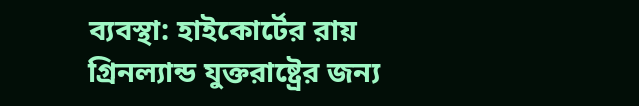ব্যবস্থা: হাইকোর্টের রায়
গ্রিনল্যান্ড যুক্তরাষ্ট্রের জন্য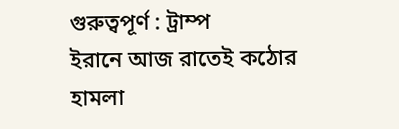গুরুত্বপূর্ণ : ট্রাম্প
ইরানে আজ রাতেই কঠোর হামলা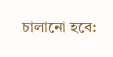চালানো হবে: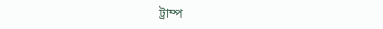ট্রাম্প